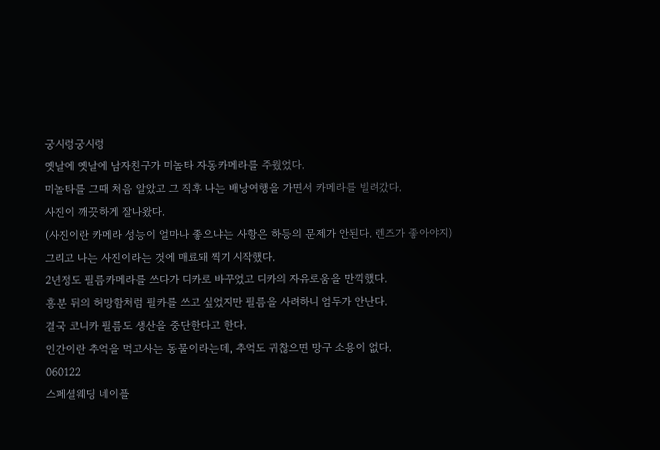궁시렁궁시렁
옛날에 옛날에 남자친구가 미놀타 자동카메라를 주웠었다.
미놀타를 그때 처음 알았고 그 직후 나는 배낭여행을 가면서 카메라를 빌려갔다.
사진이 깨끗하게 잘나왔다.
(사진이란 카메라 성능이 얼마나 좋으냐는 사항은 하등의 문제가 안된다. 렌즈가 좋아야지)
그리고 나는 사진이라는 것에 매료돼 찍기 시작했다.
2년정도 필름카메라를 쓰다가 디카로 바꾸었고 디카의 자유로움을 만끽했다.
흥분 뒤의 허망함처럼 필카를 쓰고 싶었지만 필름을 사려하니 엄두가 안난다.
결국 코니카 필름도 생산을 중단한다고 한다.
인간이란 추억을 먹고사는 동물이라는데, 추억도 귀찮으면 망구 소용이 없다.
060122
스페셜웨딩 네이플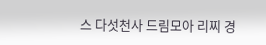스 다섯천사 드림모아 리찌 경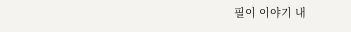필이 이야기 내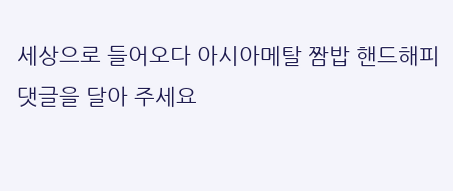세상으로 들어오다 아시아메탈 짬밥 핸드해피
댓글을 달아 주세요